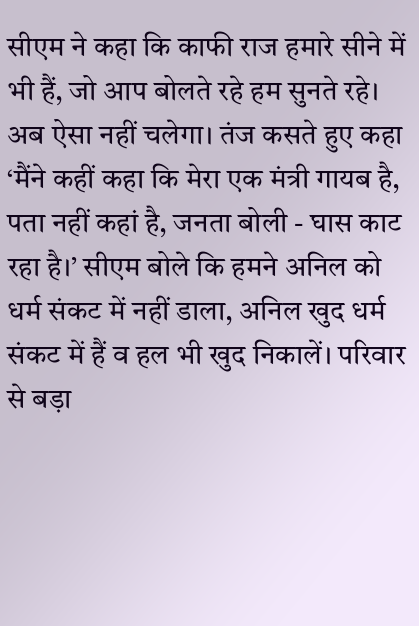सीएम ने कहा कि काफी राज हमारे सीने में भी हैं, जो आप बोलते रहे हम सुनते रहे। अब ऐसा नहीं चलेगा। तंज कसते हुए कहा ‘मैंने कहीं कहा कि मेरा एक मंत्री गायब है, पता नहीं कहां है, जनता बोली - घास काट रहा है।’ सीएम बोले कि हमने अनिल को धर्म संकट में नहीं डाला, अनिल खुद धर्म संकट में हैं व हल भी खुद निकालें। परिवार से बड़ा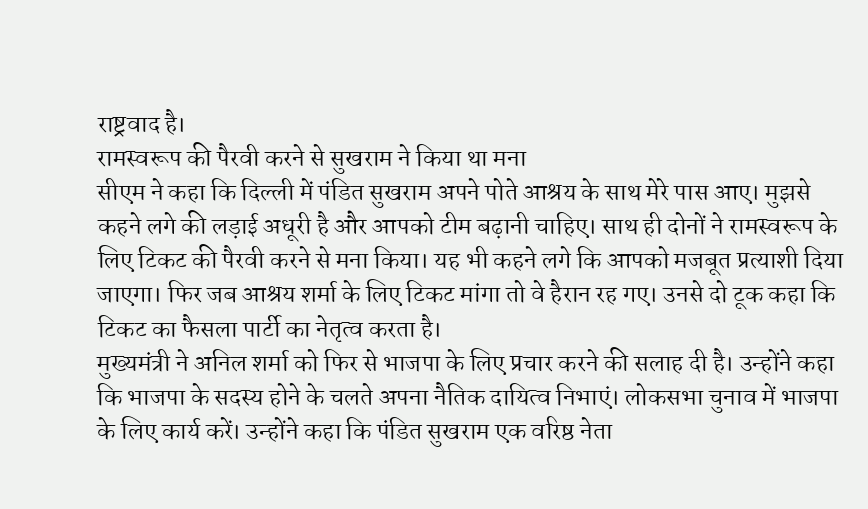राष्ट्रवाद है।
रामस्वरूप की पैरवी करने से सुखराम ने किया था मना
सीएम ने कहा कि दिल्ली में पंडित सुखराम अपने पोते आश्रय के साथ मेरे पास आए। मुझसे कहने लगे की लड़ाई अधूरी है और आपको टीम बढ़ानी चाहिए। साथ ही दोनों ने रामस्वरूप के लिए टिकट की पैरवी करने से मना किया। यह भी कहने लगे कि आपको मजबूत प्रत्याशी दिया जाएगा। फिर जब आश्रय शर्मा के लिए टिकट मांगा तो वे हैरान रह गए। उनसे दो टूक कहा कि टिकट का फैसला पार्टी का नेतृत्व करता है।
मुख्यमंत्री ने अनिल शर्मा को फिर से भाजपा के लिए प्रचार करने की सलाह दी है। उन्होंने कहा कि भाजपा के सदस्य होने के चलते अपना नैतिक दायित्व निभाएं। लोकसभा चुनाव में भाजपा के लिए कार्य करें। उन्होंने कहा कि पंडित सुखराम एक वरिष्ठ नेता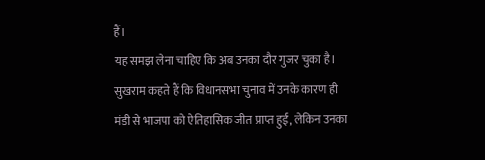हैं।
यह समझ लेना चाहिए कि अब उनका दौर गुजर चुका है। सुखराम कहते हैं कि विधानसभा चुनाव में उनके कारण ही मंडी से भाजपा को ऐतिहासिक जीत प्राप्त हुई, लेकिन उनका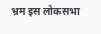भ्रम इस लोकसभा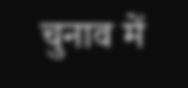चुनाव में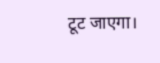टूट जाएगा।